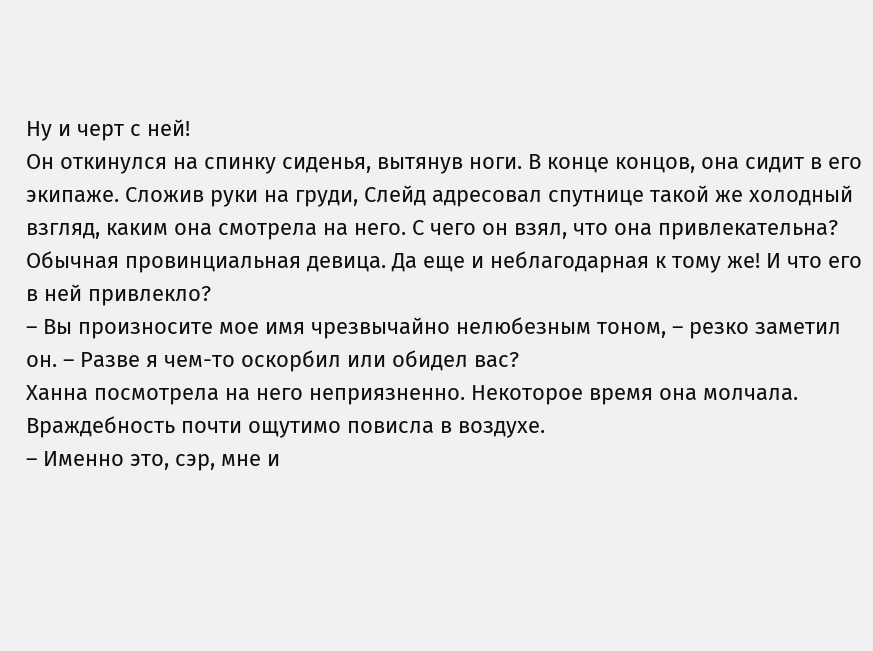Ну и черт с ней!
Он откинулся на спинку сиденья, вытянув ноги. В конце концов, она сидит в его экипаже. Сложив руки на груди, Слейд адресовал спутнице такой же холодный взгляд, каким она смотрела на него. С чего он взял, что она привлекательна? Обычная провинциальная девица. Да еще и неблагодарная к тому же! И что его в ней привлекло?
– Вы произносите мое имя чрезвычайно нелюбезным тоном, – резко заметил он. – Разве я чем-то оскорбил или обидел вас?
Ханна посмотрела на него неприязненно. Некоторое время она молчала. Враждебность почти ощутимо повисла в воздухе.
– Именно это, сэр, мне и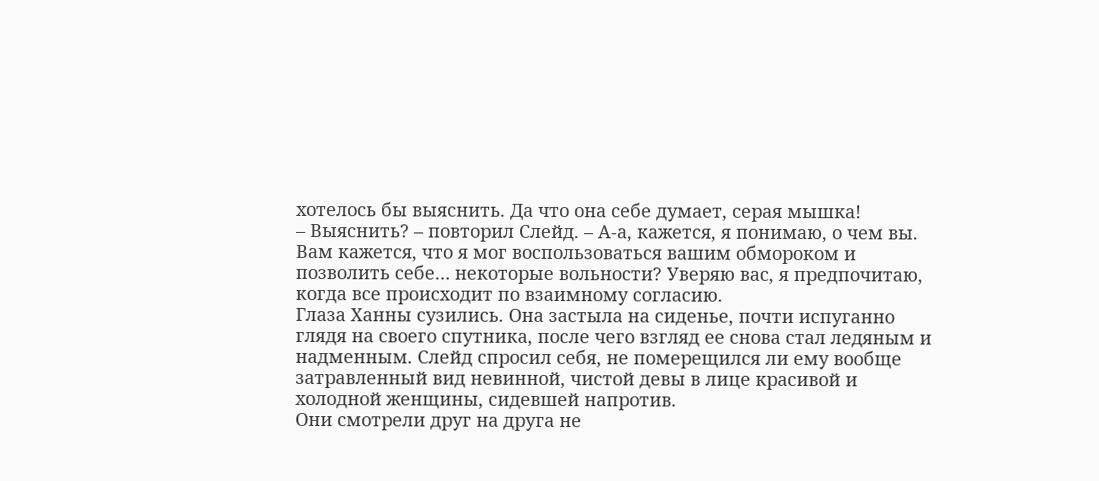хотелось бы выяснить. Да что она себе думает, серая мышка!
– Выяснить? – повторил Слейд. – А-а, кажется, я понимаю, о чем вы. Вам кажется, что я мог воспользоваться вашим обмороком и позволить себе… некоторые вольности? Уверяю вас, я предпочитаю, когда все происходит по взаимному согласию.
Глаза Ханны сузились. Она застыла на сиденье, почти испуганно глядя на своего спутника, после чего взгляд ее снова стал ледяным и надменным. Слейд спросил себя, не померещился ли ему вообще затравленный вид невинной, чистой девы в лице красивой и холодной женщины, сидевшей напротив.
Они смотрели друг на друга не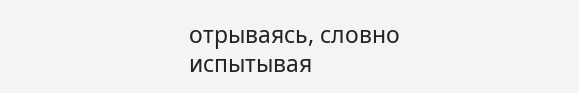отрываясь, словно испытывая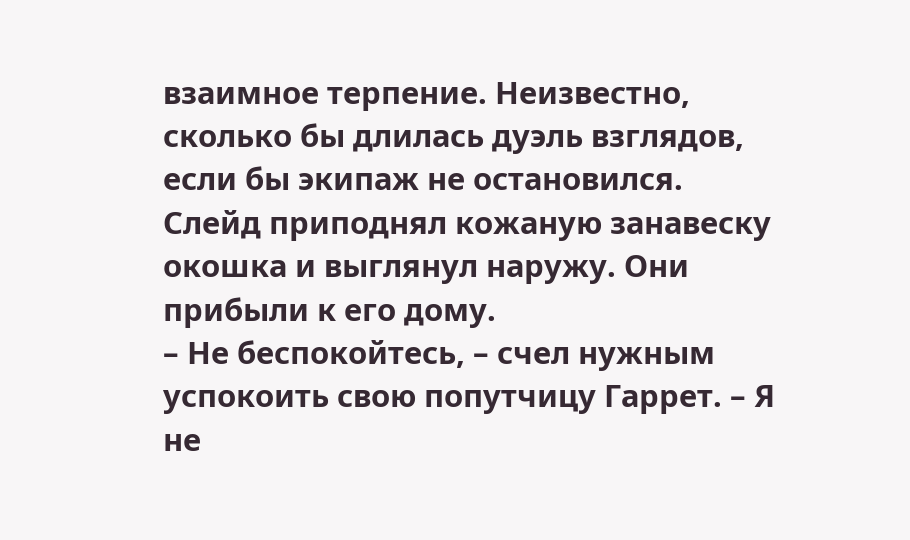взаимное терпение. Неизвестно, сколько бы длилась дуэль взглядов, если бы экипаж не остановился. Слейд приподнял кожаную занавеску окошка и выглянул наружу. Они прибыли к его дому.
– Не беспокойтесь, – счел нужным успокоить свою попутчицу Гаррет. – Я не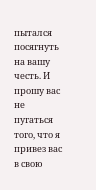пытался посягнуть на вашу честь. И прошу вас не пугаться того, что я привез вас в свою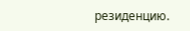резиденцию.